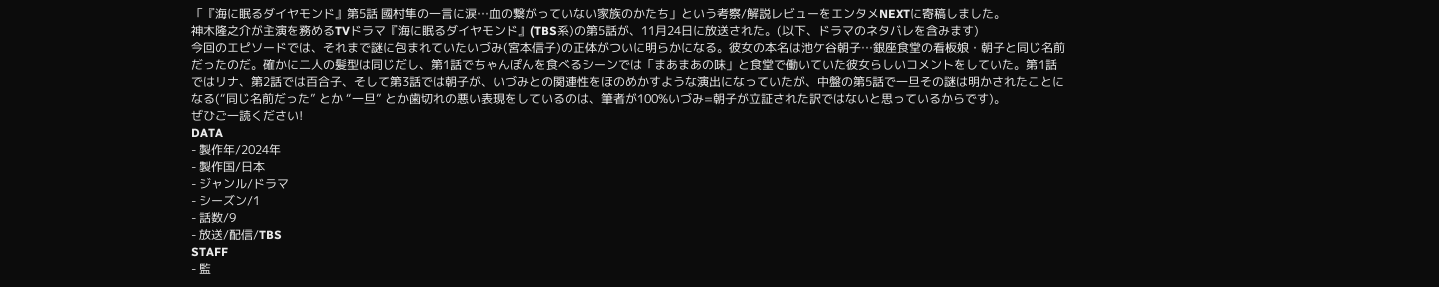「『海に眠るダイヤモンド』第5話 國村隼の一言に涙…血の繋がっていない家族のかたち」という考察/解説レビューをエンタメNEXTに寄稿しました。
神木隆之介が主演を務めるTVドラマ『海に眠るダイヤモンド』(TBS系)の第5話が、11月24日に放送された。(以下、ドラマのネタバレを含みます)
今回のエピソードでは、それまで謎に包まれていたいづみ(宮本信子)の正体がついに明らかになる。彼女の本名は池ケ谷朝子…銀座食堂の看板娘・朝子と同じ名前だったのだ。確かに二人の髪型は同じだし、第1話でちゃんぽんを食べるシーンでは「まあまあの味」と食堂で働いていた彼女らしいコメントをしていた。第1話ではリナ、第2話では百合子、そして第3話では朝子が、いづみとの関連性をほのめかすような演出になっていたが、中盤の第5話で一旦その謎は明かされたことになる(“同じ名前だった” とか “一旦” とか歯切れの悪い表現をしているのは、筆者が100%いづみ=朝子が立証された訳ではないと思っているからです)。
ぜひご一読ください!
DATA
- 製作年/2024年
- 製作国/日本
- ジャンル/ドラマ
- シーズン/1
- 話数/9
- 放送/配信/TBS
STAFF
- 監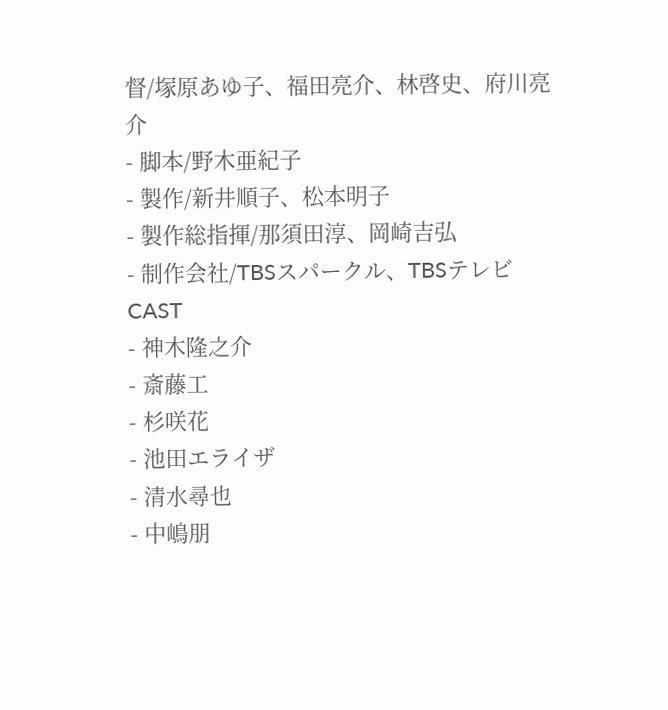督/塚原あゆ子、福田亮介、林啓史、府川亮介
- 脚本/野木亜紀子
- 製作/新井順子、松本明子
- 製作総指揮/那須田淳、岡崎吉弘
- 制作会社/TBSスパークル、TBSテレビ
CAST
- 神木隆之介
- 斎藤工
- 杉咲花
- 池田エライザ
- 清水尋也
- 中嶋朋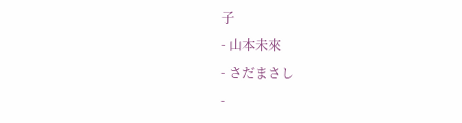子
- 山本未來
- さだまさし
-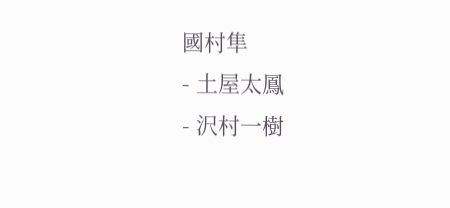國村隼
- 土屋太鳳
- 沢村一樹